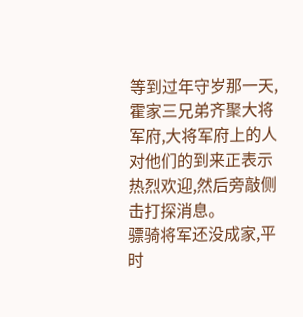等到过年守岁那一天,霍家三兄弟齐聚大将军府,大将军府上的人对他们的到来正表示热烈欢迎,然后旁敲侧击打探消息。
骠骑将军还没成家,平时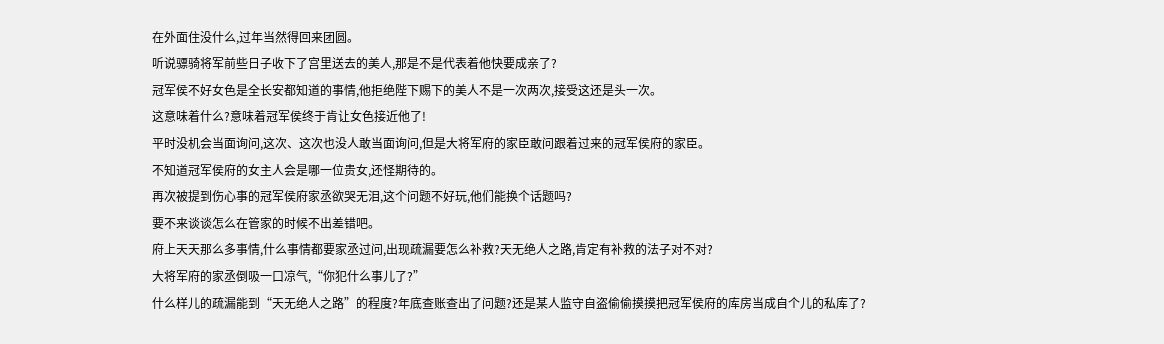在外面住没什么,过年当然得回来团圆。
听说骠骑将军前些日子收下了宫里送去的美人,那是不是代表着他快要成亲了?
冠军侯不好女色是全长安都知道的事情,他拒绝陛下赐下的美人不是一次两次,接受这还是头一次。
这意味着什么?意味着冠军侯终于肯让女色接近他了!
平时没机会当面询问,这次、这次也没人敢当面询问,但是大将军府的家臣敢问跟着过来的冠军侯府的家臣。
不知道冠军侯府的女主人会是哪一位贵女,还怪期待的。
再次被提到伤心事的冠军侯府家丞欲哭无泪,这个问题不好玩,他们能换个话题吗?
要不来谈谈怎么在管家的时候不出差错吧。
府上天天那么多事情,什么事情都要家丞过问,出现疏漏要怎么补救?天无绝人之路,肯定有补救的法子对不对?
大将军府的家丞倒吸一口凉气,“你犯什么事儿了?”
什么样儿的疏漏能到“天无绝人之路”的程度?年底查账查出了问题?还是某人监守自盗偷偷摸摸把冠军侯府的库房当成自个儿的私库了?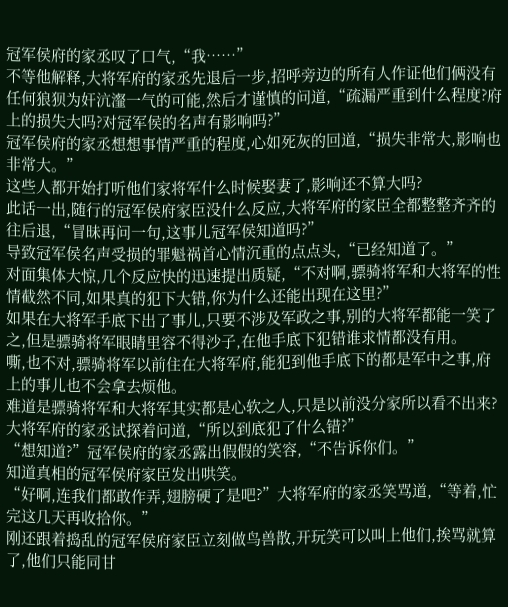冠军侯府的家丞叹了口气,“我……”
不等他解释,大将军府的家丞先退后一步,招呼旁边的所有人作证他们俩没有任何狼狈为奸沆瀣一气的可能,然后才谨慎的问道,“疏漏严重到什么程度?府上的损失大吗?对冠军侯的名声有影响吗?”
冠军侯府的家丞想想事情严重的程度,心如死灰的回道,“损失非常大,影响也非常大。”
这些人都开始打听他们家将军什么时候娶妻了,影响还不算大吗?
此话一出,随行的冠军侯府家臣没什么反应,大将军府的家臣全都整整齐齐的往后退,“冒昧再问一句,这事儿冠军侯知道吗?”
导致冠军侯名声受损的罪魁祸首心情沉重的点点头,“已经知道了。”
对面集体大惊,几个反应快的迅速提出质疑,“不对啊,骠骑将军和大将军的性情截然不同,如果真的犯下大错,你为什么还能出现在这里?”
如果在大将军手底下出了事儿,只要不涉及军政之事,别的大将军都能一笑了之,但是骠骑将军眼睛里容不得沙子,在他手底下犯错谁求情都没有用。
嘶,也不对,骠骑将军以前住在大将军府,能犯到他手底下的都是军中之事,府上的事儿也不会拿去烦他。
难道是骠骑将军和大将军其实都是心软之人,只是以前没分家所以看不出来?
大将军府的家丞试探着问道,“所以到底犯了什么错?”
“想知道?”冠军侯府的家丞露出假假的笑容,“不告诉你们。”
知道真相的冠军侯府家臣发出哄笑。
“好啊,连我们都敢作弄,翅膀硬了是吧?”大将军府的家丞笑骂道,“等着,忙完这几天再收拾你。”
刚还跟着捣乱的冠军侯府家臣立刻做鸟兽散,开玩笑可以叫上他们,挨骂就算了,他们只能同甘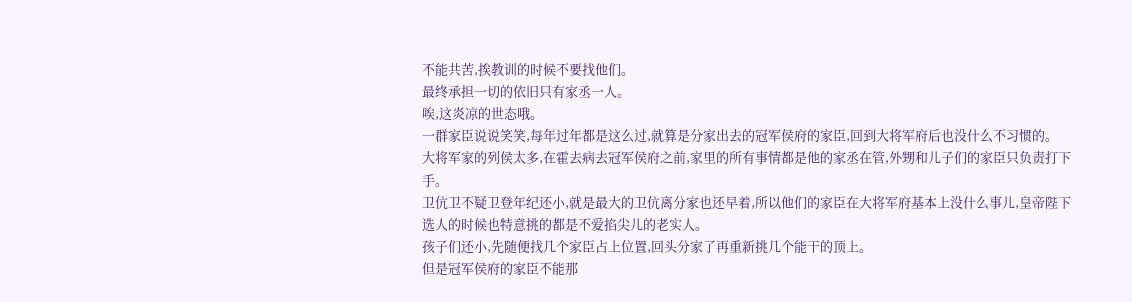不能共苦,挨教训的时候不要找他们。
最终承担一切的依旧只有家丞一人。
唉,这炎凉的世态哦。
一群家臣说说笑笑,每年过年都是这么过,就算是分家出去的冠军侯府的家臣,回到大将军府后也没什么不习惯的。
大将军家的列侯太多,在霍去病去冠军侯府之前,家里的所有事情都是他的家丞在管,外甥和儿子们的家臣只负责打下手。
卫伉卫不疑卫登年纪还小,就是最大的卫伉离分家也还早着,所以他们的家臣在大将军府基本上没什么事儿,皇帝陛下选人的时候也特意挑的都是不爱掐尖儿的老实人。
孩子们还小,先随便找几个家臣占上位置,回头分家了再重新挑几个能干的顶上。
但是冠军侯府的家臣不能那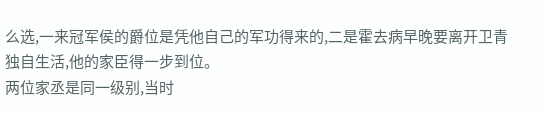么选,一来冠军侯的爵位是凭他自己的军功得来的,二是霍去病早晚要离开卫青独自生活,他的家臣得一步到位。
两位家丞是同一级别,当时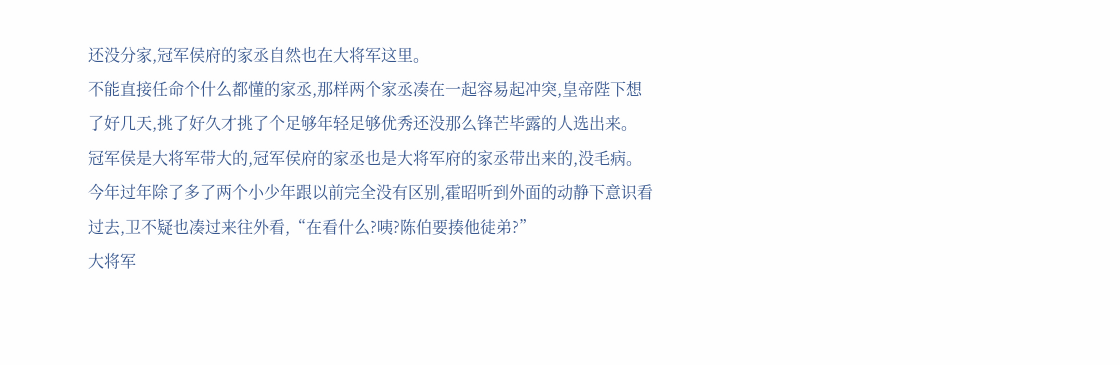还没分家,冠军侯府的家丞自然也在大将军这里。
不能直接任命个什么都懂的家丞,那样两个家丞凑在一起容易起冲突,皇帝陛下想了好几天,挑了好久才挑了个足够年轻足够优秀还没那么锋芒毕露的人选出来。
冠军侯是大将军带大的,冠军侯府的家丞也是大将军府的家丞带出来的,没毛病。
今年过年除了多了两个小少年跟以前完全没有区别,霍昭听到外面的动静下意识看过去,卫不疑也凑过来往外看,“在看什么?咦?陈伯要揍他徒弟?”
大将军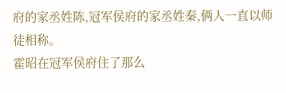府的家丞姓陈,冠军侯府的家丞姓秦,俩人一直以师徒相称。
霍昭在冠军侯府住了那么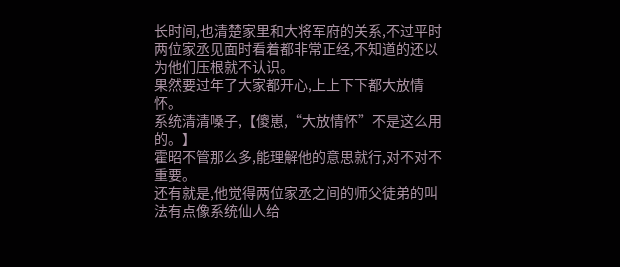长时间,也清楚家里和大将军府的关系,不过平时两位家丞见面时看着都非常正经,不知道的还以为他们压根就不认识。
果然要过年了大家都开心,上上下下都大放情怀。
系统清清嗓子,【傻崽,“大放情怀”不是这么用的。】
霍昭不管那么多,能理解他的意思就行,对不对不重要。
还有就是,他觉得两位家丞之间的师父徒弟的叫法有点像系统仙人给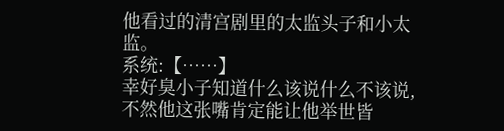他看过的清宫剧里的太监头子和小太监。
系统:【……】
幸好臭小子知道什么该说什么不该说,不然他这张嘴肯定能让他举世皆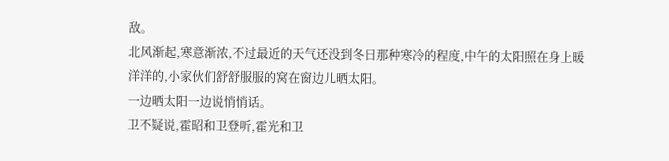敌。
北风渐起,寒意渐浓,不过最近的天气还没到冬日那种寒冷的程度,中午的太阳照在身上暖洋洋的,小家伙们舒舒服服的窝在窗边儿晒太阳。
一边晒太阳一边说悄悄话。
卫不疑说,霍昭和卫登听,霍光和卫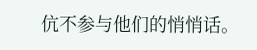伉不参与他们的悄悄话。